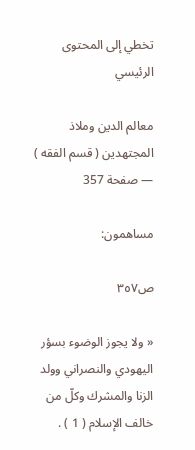تخطي إلى المحتوى الرئيسي

معالم الدين وملاذ المجتهدين ( قسم الفقه ) — صفحة 357

مساهمون:

ص٣٥٧

« ولا يجوز الوضوء بسؤر اليهودي والنصراني وولد الزنا والمشرك وكلّ من خالف الإسلام ( 1 ) .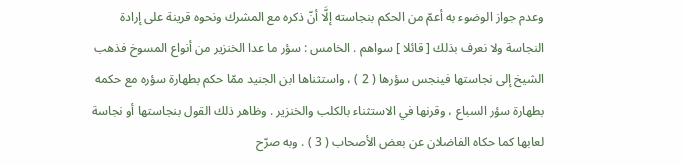وعدم جواز الوضوء به أعمّ من الحكم بنجاسته إلَّا أنّ ذكره مع المشرك ونحوه قرينة على إرادة النجاسة ولا نعرف بذلك [ قائلا ] سواهم . الخامس : سؤر ما عدا الخنزير من أنواع المسوخ فذهب الشيخ إلى نجاستها فينجس سؤرها ( 2 ) ، واستثناها ابن الجنيد ممّا حكم بطهارة سؤره مع حكمه بطهارة سؤر السباع ، وقرنها في الاستثناء بالكلب والخنزير . وظاهر ذلك القول بنجاستها أو نجاسة لعابها كما حكاه الفاضلان عن بعض الأصحاب ( 3 ) . وبه صرّح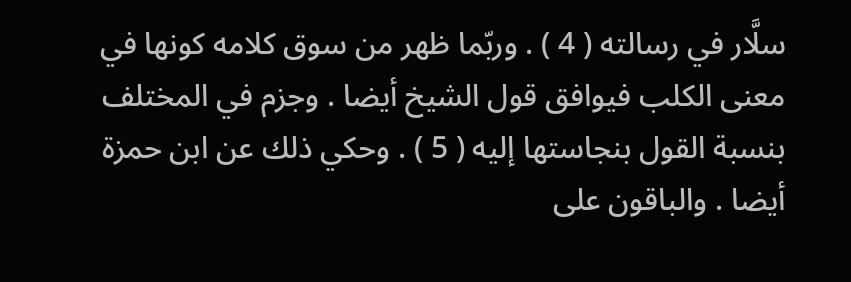سلَّار في رسالته ( 4 ) . وربّما ظهر من سوق كلامه كونها في معنى الكلب فيوافق قول الشيخ أيضا . وجزم في المختلف بنسبة القول بنجاستها إليه ( 5 ) . وحكي ذلك عن ابن حمزة أيضا . والباقون على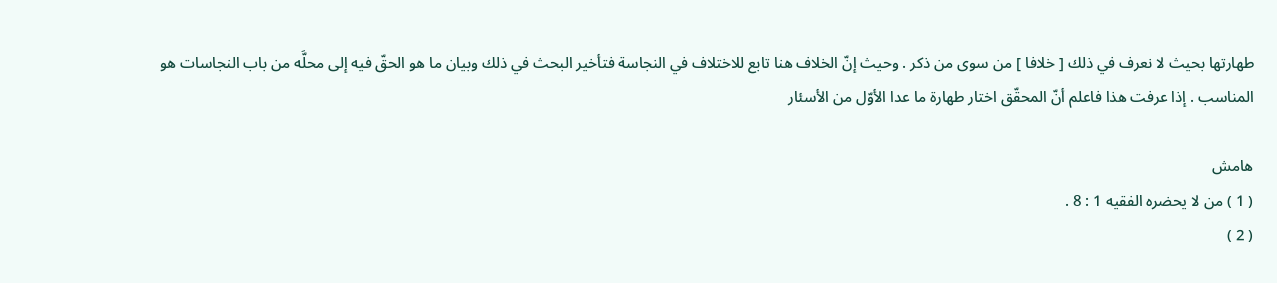طهارتها بحيث لا نعرف في ذلك [ خلافا ] من سوى من ذكر . وحيث إنّ الخلاف هنا تابع للاختلاف في النجاسة فتأخير البحث في ذلك وبيان ما هو الحقّ فيه إلى محلَّه من باب النجاسات هو المناسب . إذا عرفت هذا فاعلم أنّ المحقّق اختار طهارة ما عدا الأوّل من الأسئار

هامش
( 1 ) من لا يحضره الفقيه 1 : 8 .
( 2 )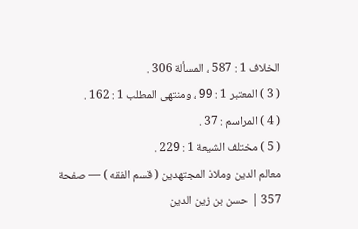الخلاف 1 : 587 ، المسألة 306 .
( 3 ) المعتبر 1 : 99 ، ومنتهى المطلب 1 : 162 .
( 4 ) المراسم : 37 .
( 5 ) مختلف الشيعة 1 : 229 .
معالم الدين وملاذ المجتهدين ( قسم الفقه ) — صفحة 357 | حسن بن زين الدين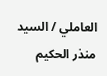العاملي / السيد منذر الحكيم